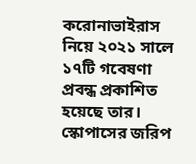করোনাভাইরাস নিয়ে ২০২১ সালে ১৭টি গবেষণা প্রবন্ধ প্রকাশিত হয়েছে তার। স্কোপাসের জরিপ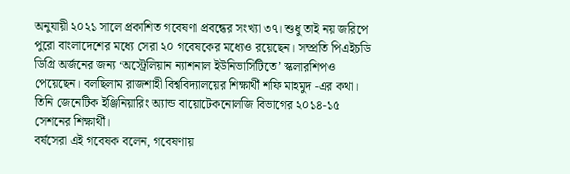অনুযায়ী ২০২১ সালে প্রকাশিত গবেষণা প্রবন্ধের সংখ্যা ৩৭। শুধু তাই নয় জরিপে পুরো বাংলাদেশের মধ্যে সেরা ২০ গবেষকের মধ্যেও রয়েছেন। সম্প্রতি পিএইচডি ডিগ্রি অর্জনের জন্য ‘অস্ট্রেলিয়ান ন্যাশনাল ইউনিভার্সিটিতে’ স্কলারশিপও পেয়েছেন। বলছিলাম রাজশাহী বিশ্ববিদ্যালয়ের শিক্ষার্থী শফি মাহমুদ -এর কথা। তিনি জেনেটিক ইঞ্জিনিয়ারিং অ্যান্ড বায়োটেকনোলজি বিভাগের ২০১৪-১৫ সেশনের শিক্ষার্থী।
বর্ষসেরা এই গবেষক বলেন, গবেষণায়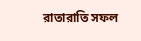রাতারাতি সফল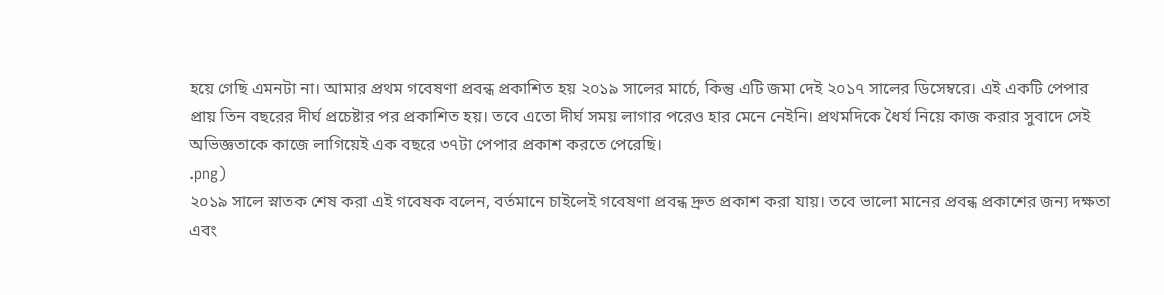হয়ে গেছি এমনটা না। আমার প্রথম গবেষণা প্রবন্ধ প্রকাশিত হয় ২০১৯ সালের মার্চে, কিন্তু এটি জমা দেই ২০১৭ সালের ডিসেম্বরে। এই একটি পেপার প্রায় তিন বছরের দীর্ঘ প্রচেষ্টার পর প্রকাশিত হয়। তবে এতো দীর্ঘ সময় লাগার পরেও হার মেনে নেইনি। প্রথমদিকে ধৈর্য নিয়ে কাজ করার সুবাদে সেই অভিজ্ঞতাকে কাজে লাগিয়েই এক বছরে ৩৭টা পেপার প্রকাশ করতে পেরেছি।
.png)
২০১৯ সালে স্নাতক শেষ করা এই গবেষক বলেন, বর্তমানে চাইলেই গবেষণা প্রবন্ধ দ্রুত প্রকাশ করা যায়। তবে ভালো মানের প্রবন্ধ প্রকাশের জন্য দক্ষতা এবং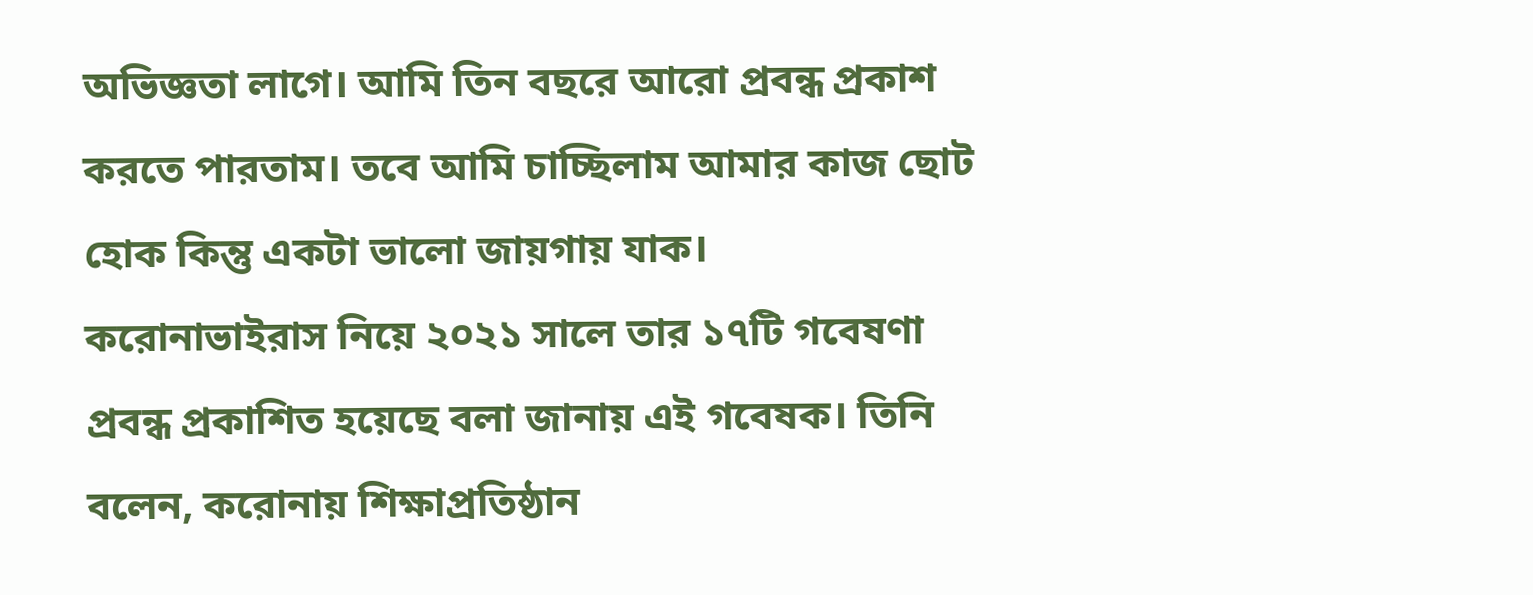অভিজ্ঞতা লাগে। আমি তিন বছরে আরো প্রবন্ধ প্রকাশ করতে পারতাম। তবে আমি চাচ্ছিলাম আমার কাজ ছোট হোক কিন্তু একটা ভালো জায়গায় যাক।
করোনাভাইরাস নিয়ে ২০২১ সালে তার ১৭টি গবেষণা প্রবন্ধ প্রকাশিত হয়েছে বলা জানায় এই গবেষক। তিনি বলেন, করোনায় শিক্ষাপ্রতিষ্ঠান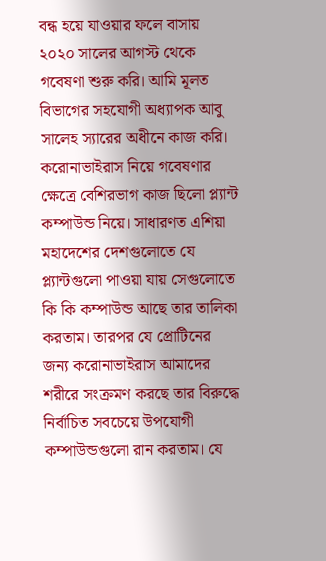বন্ধ হয়ে যাওয়ার ফলে বাসায় ২০২০ সালের আগস্ট থেকে গবেষণা শুরু করি। আমি মূলত বিভাগের সহযোগী অধ্যাপক আবু সালেহ স্যারের অধীনে কাজ করি। করোনাভাইরাস নিয়ে গবেষণার ক্ষেত্রে বেশিরভাগ কাজ ছিলো প্ল্যান্ট কম্পাউন্ড নিয়ে। সাধারণত এশিয়া মহাদেশের দেশগুলোতে যে প্ল্যান্টগুলো পাওয়া যায় সেগুলোতে কি কি কম্পাউন্ড আছে তার তালিকা করতাম। তারপর যে প্রোটিনের জন্য করোনাভাইরাস আমাদের শরীরে সংক্রমণ করছে তার বিরুদ্ধে নির্বাচিত সবচেয়ে উপযোগী কম্পাউন্ডগুলো রান করতাম। যে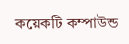কয়েকটি কম্পাউন্ড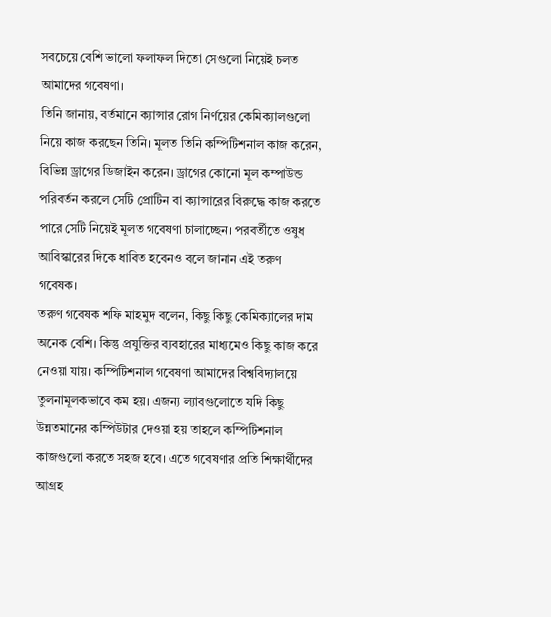সবচেয়ে বেশি ভালো ফলাফল দিতো সেগুলো নিয়েই চলত আমাদের গবেষণা।
তিনি জানায়, বর্তমানে ক্যান্সার রোগ নির্ণয়ের কেমিক্যালগুলো নিয়ে কাজ করছেন তিনি। মূলত তিনি কম্পিটিশনাল কাজ করেন, বিভিন্ন ড্রাগের ডিজাইন করেন। ড্রাগের কোনো মূল কম্পাউন্ড পরিবর্তন করলে সেটি প্রোটিন বা ক্যান্সারের বিরুদ্ধে কাজ করতে পারে সেটি নিয়েই মূলত গবেষণা চালাচ্ছেন। পরবর্তীতে ওষুধ আবিস্কারের দিকে ধাবিত হবেনও বলে জানান এই তরুণ গবেষক।
তরুণ গবেষক শফি মাহমুদ বলেন, কিছু কিছু কেমিক্যালের দাম অনেক বেশি। কিন্তু প্রযুক্তির ব্যবহারের মাধ্যমেও কিছু কাজ করে নেওয়া যায়। কম্পিটিশনাল গবেষণা আমাদের বিশ্ববিদ্যালয়ে তুলনামূলকভাবে কম হয়। এজন্য ল্যাবগুলোতে যদি কিছু উন্নতমানের কম্পিউটার দেওয়া হয় তাহলে কম্পিটিশনাল কাজগুলো করতে সহজ হবে। এতে গবেষণার প্রতি শিক্ষার্থীদের আগ্রহ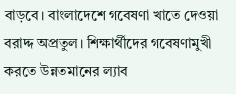বাড়বে। বাংলাদেশে গবেষণা খাতে দেওয়া বরাদ্দ অপ্রতুল। শিক্ষার্থীদের গবেষণামুখী করতে উন্নতমানের ল্যাব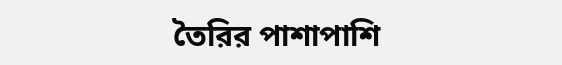তৈরির পাশাপাশি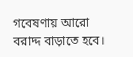গবেষণায় আরো বরাদ্দ বাড়াতে হবে।